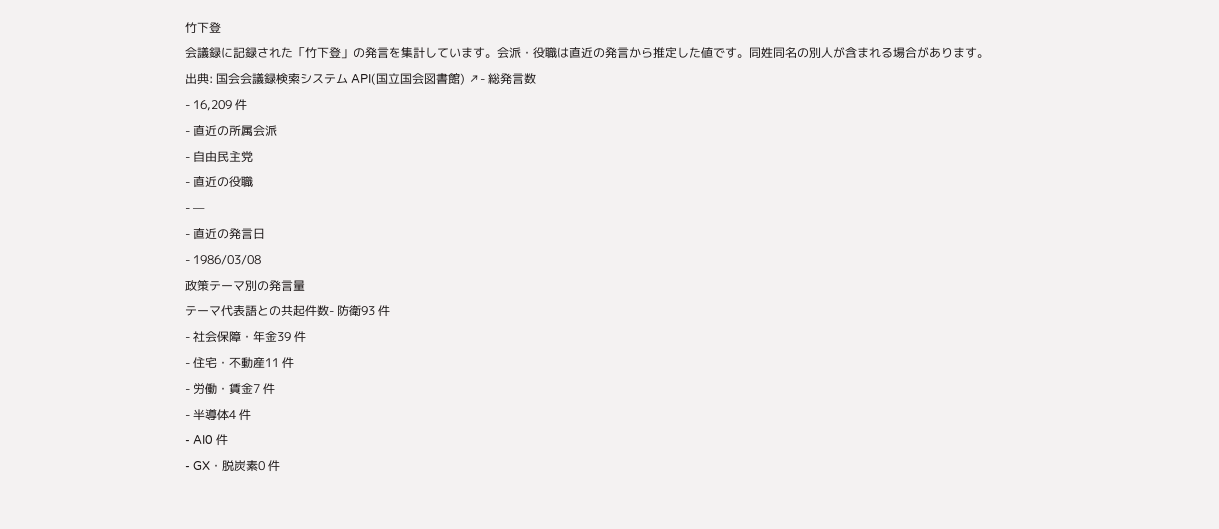竹下登
会議録に記録された「竹下登」の発言を集計しています。会派・役職は直近の発言から推定した値です。同姓同名の別人が含まれる場合があります。
出典: 国会会議録検索システム API(国立国会図書館) ↗- 総発言数
- 16,209 件
- 直近の所属会派
- 自由民主党
- 直近の役職
- —
- 直近の発言日
- 1986/03/08
政策テーマ別の発言量
テーマ代表語との共起件数- 防衛93 件
- 社会保障・年金39 件
- 住宅・不動産11 件
- 労働・賃金7 件
- 半導体4 件
- AI0 件
- GX・脱炭素0 件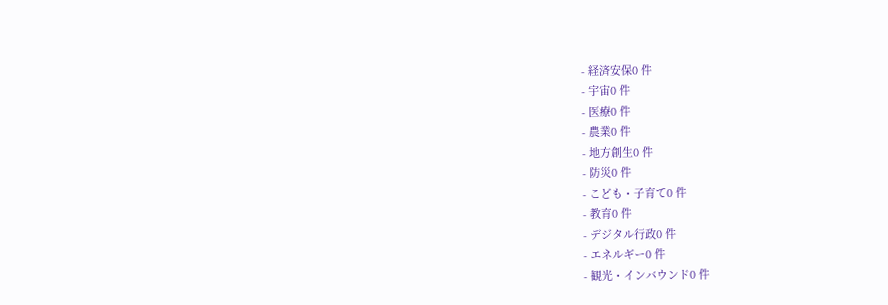- 経済安保0 件
- 宇宙0 件
- 医療0 件
- 農業0 件
- 地方創生0 件
- 防災0 件
- こども・子育て0 件
- 教育0 件
- デジタル行政0 件
- エネルギー0 件
- 観光・インバウンド0 件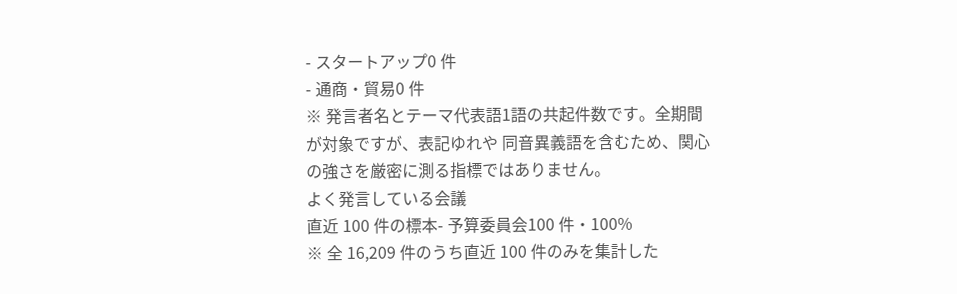- スタートアップ0 件
- 通商・貿易0 件
※ 発言者名とテーマ代表語1語の共起件数です。全期間が対象ですが、表記ゆれや 同音異義語を含むため、関心の強さを厳密に測る指標ではありません。
よく発言している会議
直近 100 件の標本- 予算委員会100 件・100%
※ 全 16,209 件のうち直近 100 件のみを集計した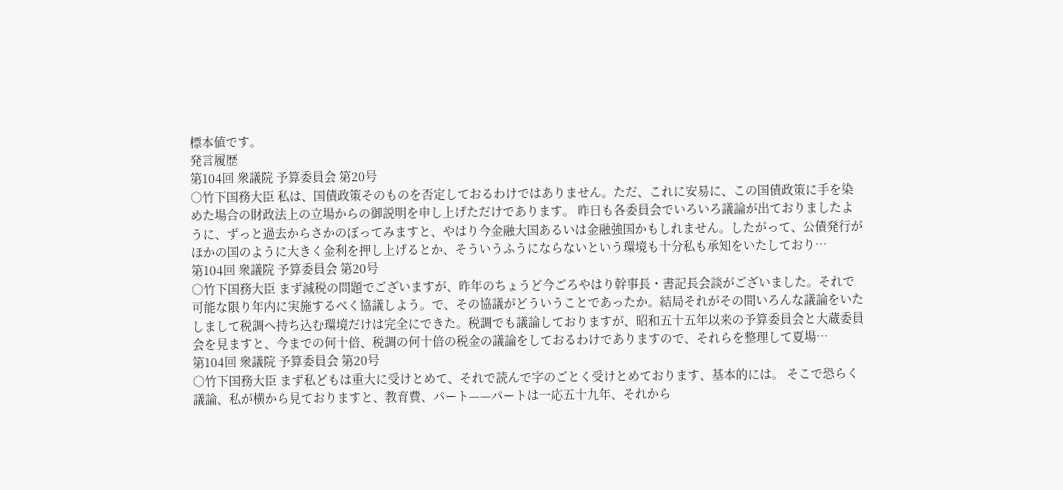標本値です。
発言履歴
第104回 衆議院 予算委員会 第20号
○竹下国務大臣 私は、国債政策そのものを否定しておるわけではありません。ただ、これに安易に、この国債政策に手を染めた場合の財政法上の立場からの御説明を申し上げただけであります。 昨日も各委員会でいろいろ議論が出ておりましたように、ずっと過去からさかのぼってみますと、やはり今金融大国あるいは金融強国かもしれません。したがって、公債発行がほかの国のように大きく金利を押し上げるとか、そういうふうにならないという環境も十分私も承知をいたしており…
第104回 衆議院 予算委員会 第20号
○竹下国務大臣 まず減税の問題でございますが、昨年のちょうど今ごろやはり幹事長・書記長会談がございました。それで可能な限り年内に実施するべく協議しよう。で、その協議がどういうことであったか。結局それがその間いろんな議論をいたしまして税調へ持ち込む環境だけは完全にできた。税調でも議論しておりますが、昭和五十五年以来の予算委員会と大蔵委員会を見ますと、今までの何十倍、税調の何十倍の税金の議論をしておるわけでありますので、それらを整理して夏場…
第104回 衆議院 予算委員会 第20号
○竹下国務大臣 まず私どもは重大に受けとめて、それで読んで字のごとく受けとめております、基本的には。 そこで恐らく議論、私が横から見ておりますと、教育費、パート——パートは一応五十九年、それから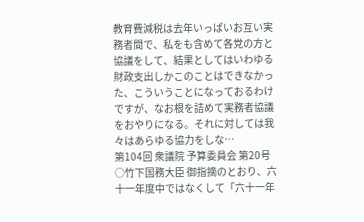教育費減税は去年いっぱいお互い実務者間で、私をも含めて各党の方と協議をして、結果としてはいわゆる財政支出しかこのことはできなかった、こういうことになっておるわけですが、なお根を詰めて実務者協議をおやりになる。それに対しては我々はあらゆる協力をしな…
第104回 衆議院 予算委員会 第20号
○竹下国務大臣 御指摘のとおり、六十一年度中ではなくして「六十一年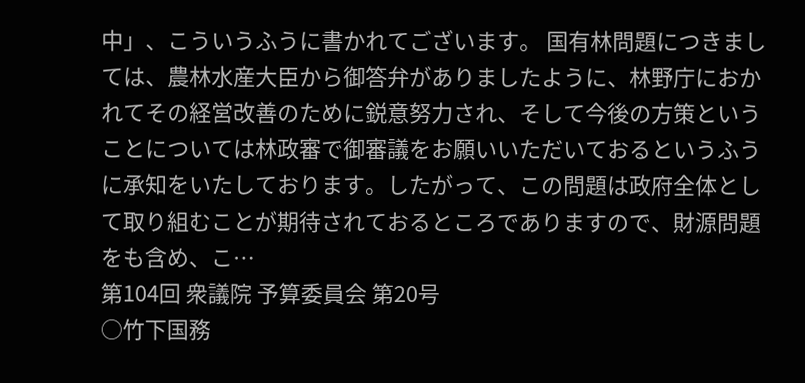中」、こういうふうに書かれてございます。 国有林問題につきましては、農林水産大臣から御答弁がありましたように、林野庁におかれてその経営改善のために鋭意努力され、そして今後の方策ということについては林政審で御審議をお願いいただいておるというふうに承知をいたしております。したがって、この問題は政府全体として取り組むことが期待されておるところでありますので、財源問題をも含め、こ…
第104回 衆議院 予算委員会 第20号
○竹下国務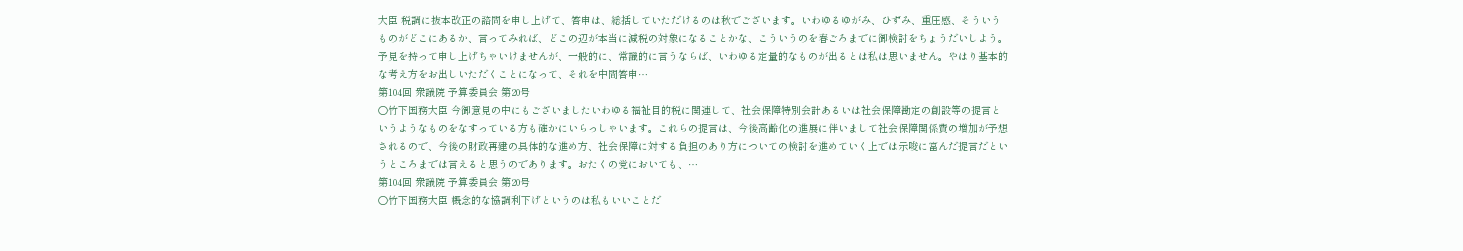大臣 税調に抜本改正の諮問を申し上げて、答申は、総括していただけるのは秋でございます。いわゆるゆがみ、ひずみ、重圧感、そういうものがどこにあるか、言ってみれば、どこの辺が本当に減税の対象になることかな、こういうのを春ごろまでに御検討をちょうだいしよう。予見を持って申し上げちゃいけませんが、一般的に、常識的に言うならば、いわゆる定量的なものが出るとは私は思いません。やはり基本的な考え方をお出しいただくことになって、それを中間答申…
第104回 衆議院 予算委員会 第20号
○竹下国務大臣 今御意見の中にもございましたいわゆる福祉目的税に関連して、社会保障特別会計あるいは社会保障勘定の創設等の提言というようなものをなすっている方も確かにいらっしゃいます。これらの提言は、今後高齢化の進展に伴いまして社会保障関係費の増加が予想されるので、今後の財政再建の具体的な進め方、社会保障に対する負担のあり方についての検討を進めていく上では示唆に富んだ提言だというところまでは言えると思うのであります。おたくの党においても、…
第104回 衆議院 予算委員会 第20号
○竹下国務大臣 概念的な協調利下げというのは私もいいことだ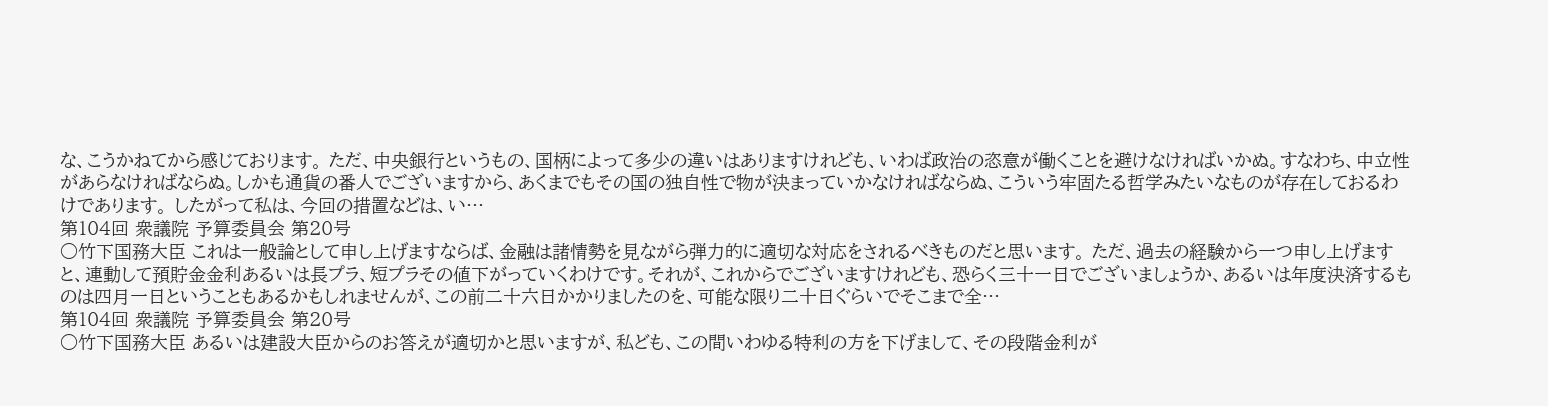な、こうかねてから感じております。 ただ、中央銀行というもの、国柄によって多少の違いはありますけれども、いわば政治の恣意が働くことを避けなければいかぬ。すなわち、中立性があらなければならぬ。しかも通貨の番人でございますから、あくまでもその国の独自性で物が決まっていかなければならぬ、こういう牢固たる哲学みたいなものが存在しておるわけであります。 したがって私は、今回の措置などは、い…
第104回 衆議院 予算委員会 第20号
○竹下国務大臣 これは一般論として申し上げますならば、金融は諸情勢を見ながら弾力的に適切な対応をされるべきものだと思います。 ただ、過去の経験から一つ申し上げますと、連動して預貯金金利あるいは長プラ、短プラその値下がっていくわけです。それが、これからでございますけれども、恐らく三十一日でございましょうか、あるいは年度決済するものは四月一日ということもあるかもしれませんが、この前二十六日かかりましたのを、可能な限り二十日ぐらいでそこまで全…
第104回 衆議院 予算委員会 第20号
○竹下国務大臣 あるいは建設大臣からのお答えが適切かと思いますが、私ども、この間いわゆる特利の方を下げまして、その段階金利が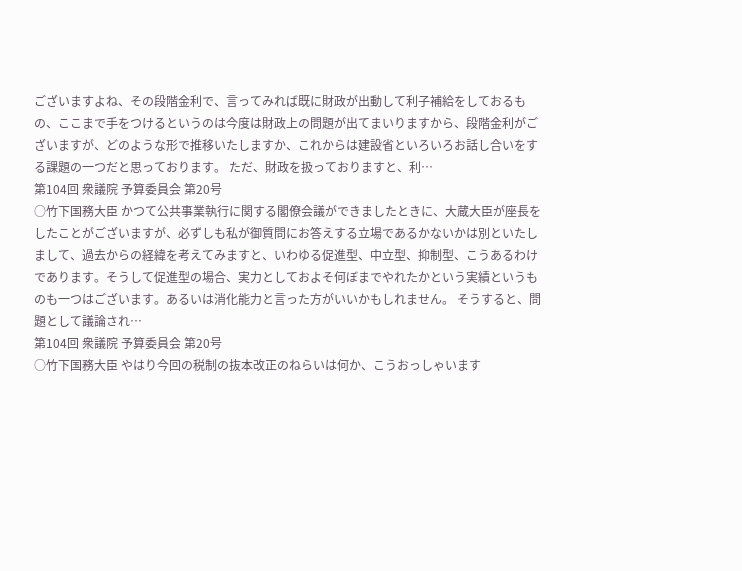ございますよね、その段階金利で、言ってみれば既に財政が出動して利子補給をしておるもの、ここまで手をつけるというのは今度は財政上の問題が出てまいりますから、段階金利がございますが、どのような形で推移いたしますか、これからは建設省といろいろお話し合いをする課題の一つだと思っております。 ただ、財政を扱っておりますと、利…
第104回 衆議院 予算委員会 第20号
○竹下国務大臣 かつて公共事業執行に関する閣僚会議ができましたときに、大蔵大臣が座長をしたことがございますが、必ずしも私が御質問にお答えする立場であるかないかは別といたしまして、過去からの経緯を考えてみますと、いわゆる促進型、中立型、抑制型、こうあるわけであります。そうして促進型の場合、実力としておよそ何ぼまでやれたかという実績というものも一つはございます。あるいは消化能力と言った方がいいかもしれません。 そうすると、問題として議論され…
第104回 衆議院 予算委員会 第20号
○竹下国務大臣 やはり今回の税制の抜本改正のねらいは何か、こうおっしゃいます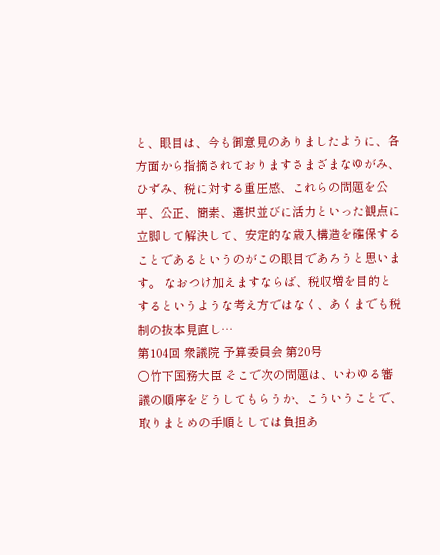と、眼目は、今も御意見のありましたように、各方面から指摘されておりますさまざまなゆがみ、ひずみ、税に対する重圧感、これらの問題を公平、公正、簡素、選択並びに活力といった観点に立脚して解決して、安定的な歳入構造を確保することであるというのがこの眼目であろうと思います。 なおつけ加えますならば、税収増を目的とするというような考え方ではなく、あくまでも税制の抜本見直し…
第104回 衆議院 予算委員会 第20号
○竹下国務大臣 そこで次の問題は、いわゆる審議の順序をどうしてもらうか、こういうことで、取りまとめの手順としては負担あ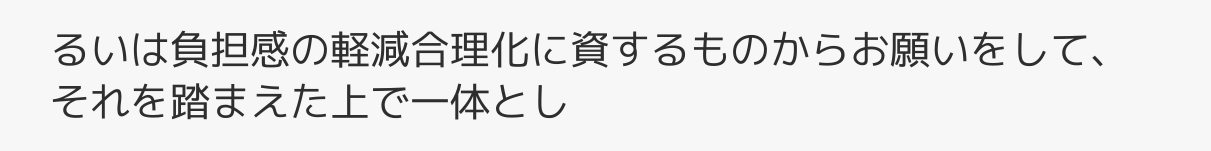るいは負担感の軽減合理化に資するものからお願いをして、それを踏まえた上で一体とし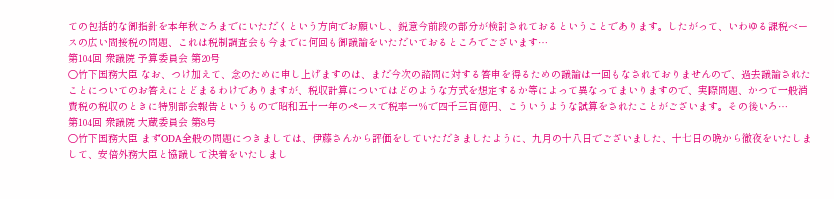ての包括的な御指針を本年秋ごろまでにいただくという方向でお願いし、鋭意今前段の部分が検討されておるということであります。したがって、いわゆる課税ベースの広い間接税の問題、これは税制調査会も今までに何回も御議論をいただいておるところでございます…
第104回 衆議院 予算委員会 第20号
○竹下国務大臣 なお、つけ加えて、念のために申し上げますのは、まだ今次の諮問に対する答申を得るための議論は一回もなされておりませんので、過去議論されたことについてのお答えにとどまるわけでありますが、税収計算についてはどのような方式を想定するか等によって異なってまいりますので、実際問題、かつて一般消費税の税収のときに特別部会報告というもので昭和五十一年のペースで税率一%で四千三百億円、こういうような試算をされたことがございます。その後いろ…
第104回 衆議院 大蔵委員会 第8号
○竹下国務大臣 まずODA全般の問題につきましては、伊藤さんから評価をしていただきましたように、九月の十八日でございました、十七日の晩から徹夜をいたしまして、安倍外務大臣と協議して決着をいたしまし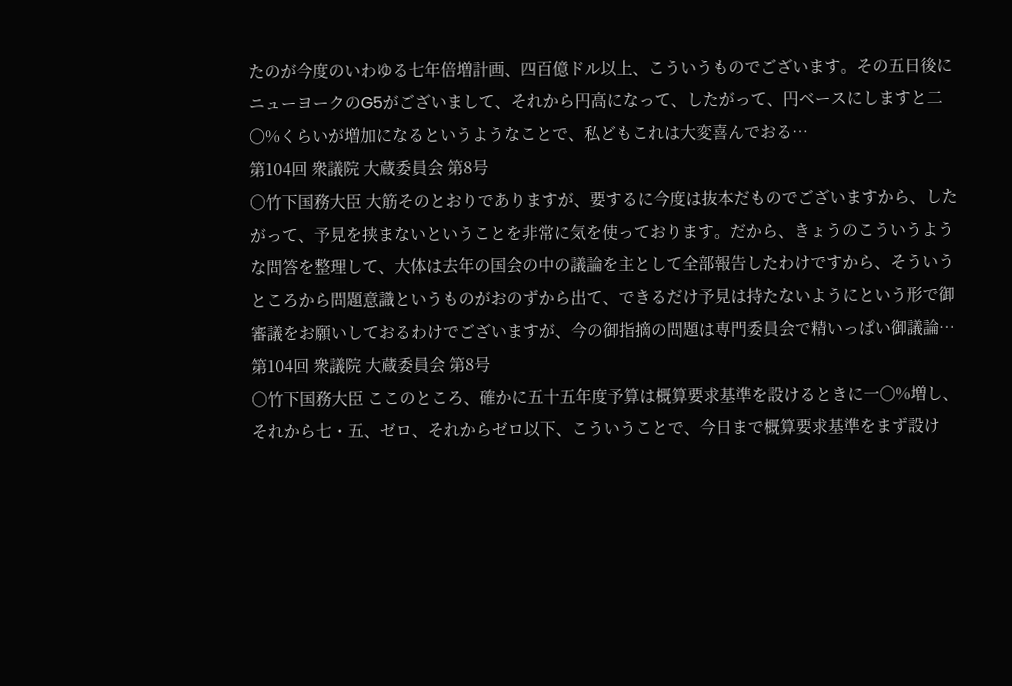たのが今度のいわゆる七年倍増計画、四百億ドル以上、こういうものでございます。その五日後にニューヨークのG5がございまして、それから円高になって、したがって、円ベースにしますと二〇%くらいが増加になるというようなことで、私どもこれは大変喜んでおる…
第104回 衆議院 大蔵委員会 第8号
○竹下国務大臣 大筋そのとおりでありますが、要するに今度は抜本だものでございますから、したがって、予見を挟まないということを非常に気を使っております。だから、きょうのこういうような問答を整理して、大体は去年の国会の中の議論を主として全部報告したわけですから、そういうところから問題意識というものがおのずから出て、できるだけ予見は持たないようにという形で御審議をお願いしておるわけでございますが、今の御指摘の問題は専門委員会で精いっぱい御議論…
第104回 衆議院 大蔵委員会 第8号
○竹下国務大臣 ここのところ、確かに五十五年度予算は概算要求基準を設けるときに一〇%増し、それから七・五、ゼロ、それからゼロ以下、こういうことで、今日まで概算要求基準をまず設け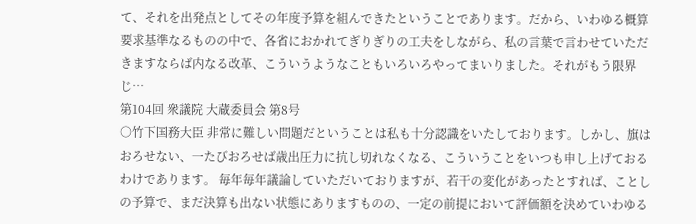て、それを出発点としてその年度予算を組んできたということであります。だから、いわゆる概算要求基準なるものの中で、各省におかれてぎりぎりの工夫をしながら、私の言葉で言わせていただきますならば内なる改革、こういうようなこともいろいろやってまいりました。それがもう限界じ…
第104回 衆議院 大蔵委員会 第8号
○竹下国務大臣 非常に難しい問題だということは私も十分認識をいたしております。しかし、旗はおろせない、一たびおろせば歳出圧力に抗し切れなくなる、こういうことをいつも申し上げておるわけであります。 毎年毎年議論していただいておりますが、若干の変化があったとすれば、ことしの予算で、まだ決算も出ない状態にありますものの、一定の前提において評価額を決めていわゆる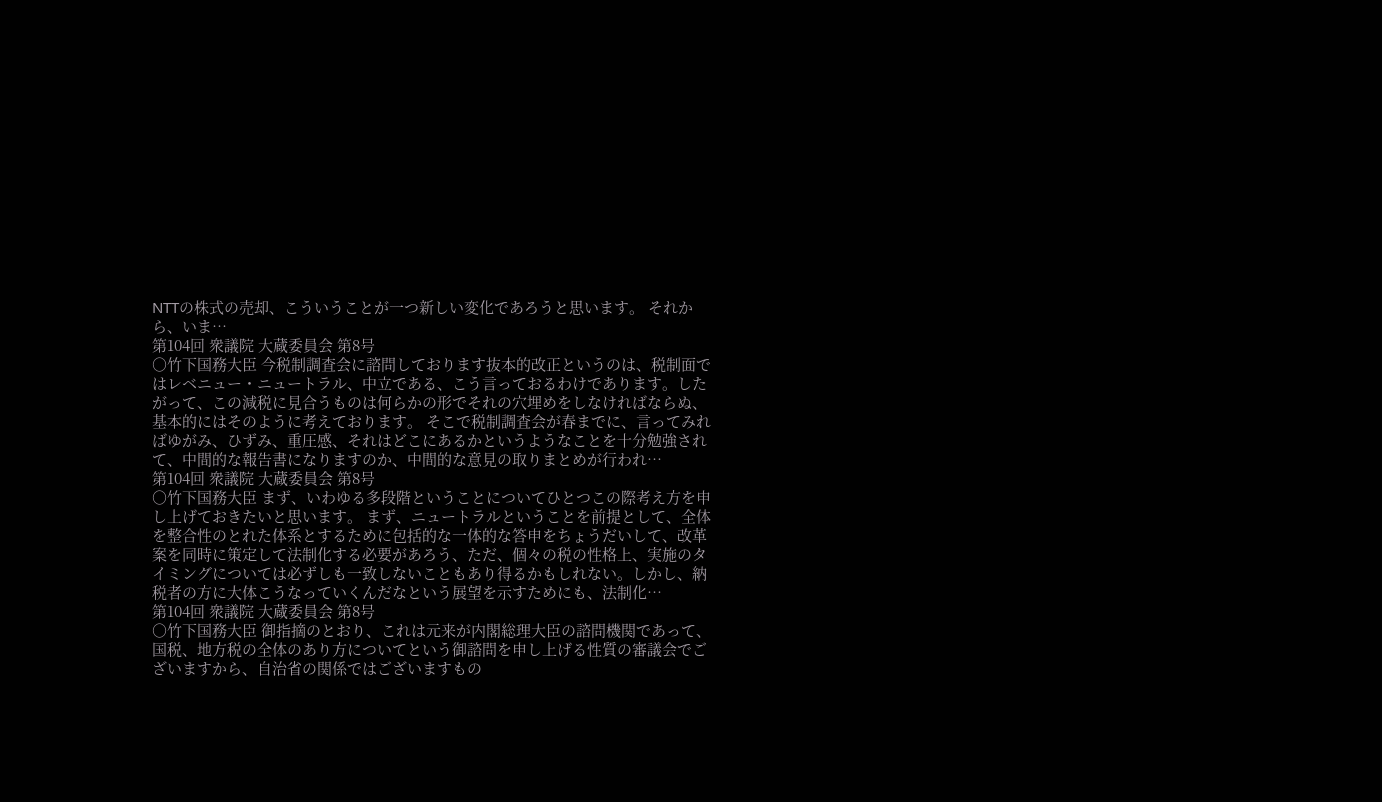NTTの株式の売却、こういうことが一つ新しい変化であろうと思います。 それから、いま…
第104回 衆議院 大蔵委員会 第8号
○竹下国務大臣 今税制調査会に諮問しております抜本的改正というのは、税制面ではレベニュー・ニュートラル、中立である、こう言っておるわけであります。したがって、この減税に見合うものは何らかの形でそれの穴埋めをしなければならぬ、基本的にはそのように考えております。 そこで税制調査会が春までに、言ってみればゆがみ、ひずみ、重圧感、それはどこにあるかというようなことを十分勉強されて、中間的な報告書になりますのか、中間的な意見の取りまとめが行われ…
第104回 衆議院 大蔵委員会 第8号
○竹下国務大臣 まず、いわゆる多段階ということについてひとつこの際考え方を申し上げておきたいと思います。 まず、ニュートラルということを前提として、全体を整合性のとれた体系とするために包括的な一体的な答申をちょうだいして、改革案を同時に策定して法制化する必要があろう、ただ、個々の税の性格上、実施のタイミングについては必ずしも一致しないこともあり得るかもしれない。しかし、納税者の方に大体こうなっていくんだなという展望を示すためにも、法制化…
第104回 衆議院 大蔵委員会 第8号
○竹下国務大臣 御指摘のとおり、これは元来が内閣総理大臣の諮問機関であって、国税、地方税の全体のあり方についてという御諮問を申し上げる性質の審議会でございますから、自治省の関係ではございますもの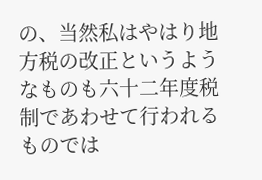の、当然私はやはり地方税の改正というようなものも六十二年度税制であわせて行われるものでは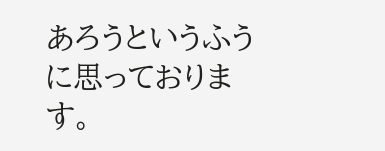あろうというふうに思っております。